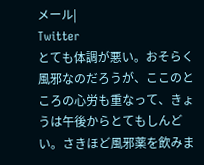メール|
Twitter
とても体調が悪い。おそらく風邪なのだろうが、ここのところの心労も重なって、きょうは午後からとてもしんどい。さきほど風邪薬を飲みま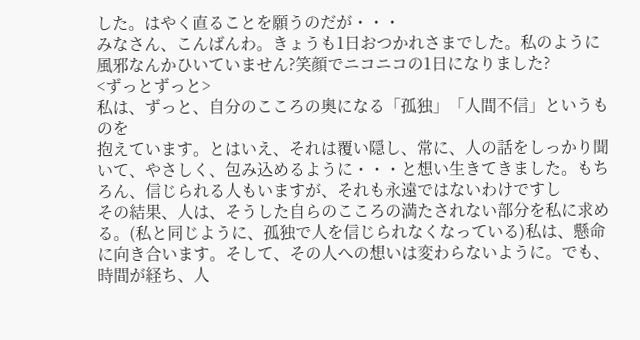した。はやく直ることを願うのだが・・・
みなさん、こんばんわ。きょうも1日おつかれさまでした。私のように風邪なんかひいていません?笑顔でニコニコの1日になりました?
<ずっとずっと>
私は、ずっと、自分のこころの奥になる「孤独」「人間不信」というものを
抱えています。とはいえ、それは覆い隠し、常に、人の話をしっかり聞いて、やさしく、包み込めるように・・・と想い生きてきました。もちろん、信じられる人もいますが、それも永遠ではないわけですし
その結果、人は、そうした自らのこころの満たされない部分を私に求める。(私と同じように、孤独で人を信じられなくなっている)私は、懸命に向き合います。そして、その人への想いは変わらないように。でも、時間が経ち、人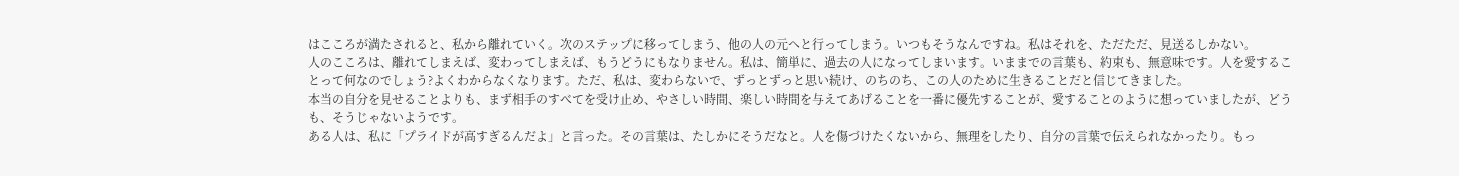はこころが満たされると、私から離れていく。次のステップに移ってしまう、他の人の元へと行ってしまう。いつもそうなんですね。私はそれを、ただただ、見送るしかない。
人のこころは、離れてしまえば、変わってしまえば、もうどうにもなりません。私は、簡単に、過去の人になってしまいます。いままでの言葉も、約束も、無意味です。人を愛することって何なのでしょう?よくわからなくなります。ただ、私は、変わらないで、ずっとずっと思い続け、のちのち、この人のために生きることだと信じてきました。
本当の自分を見せることよりも、まず相手のすべてを受け止め、やさしい時間、楽しい時間を与えてあげることを一番に優先することが、愛することのように想っていましたが、どうも、そうじゃないようです。
ある人は、私に「プライドが高すぎるんだよ」と言った。その言葉は、たしかにそうだなと。人を傷づけたくないから、無理をしたり、自分の言葉で伝えられなかったり。もっ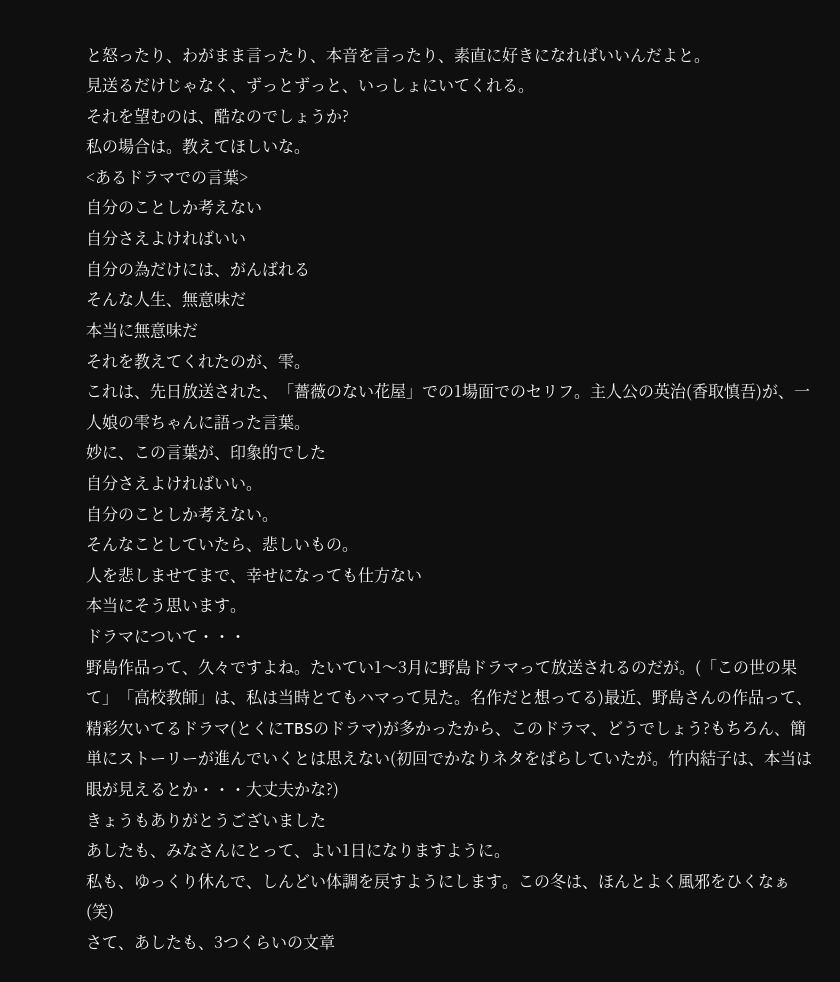と怒ったり、わがまま言ったり、本音を言ったり、素直に好きになればいいんだよと。
見送るだけじゃなく、ずっとずっと、いっしょにいてくれる。
それを望むのは、酷なのでしょうか?
私の場合は。教えてほしいな。
<あるドラマでの言葉>
自分のことしか考えない
自分さえよければいい
自分の為だけには、がんばれる
そんな人生、無意味だ
本当に無意味だ
それを教えてくれたのが、雫。
これは、先日放送された、「薔薇のない花屋」での1場面でのセリフ。主人公の英治(香取慎吾)が、一人娘の雫ちゃんに語った言葉。
妙に、この言葉が、印象的でした
自分さえよければいい。
自分のことしか考えない。
そんなことしていたら、悲しいもの。
人を悲しませてまで、幸せになっても仕方ない
本当にそう思います。
ドラマについて・・・
野島作品って、久々ですよね。たいてい1〜3月に野島ドラマって放送されるのだが。(「この世の果て」「高校教師」は、私は当時とてもハマって見た。名作だと想ってる)最近、野島さんの作品って、精彩欠いてるドラマ(とくにTBSのドラマ)が多かったから、このドラマ、どうでしょう?もちろん、簡単にストーリーが進んでいくとは思えない(初回でかなりネタをばらしていたが。竹内結子は、本当は眼が見えるとか・・・大丈夫かな?)
きょうもありがとうございました
あしたも、みなさんにとって、よい1日になりますように。
私も、ゆっくり休んで、しんどい体調を戻すようにします。この冬は、ほんとよく風邪をひくなぁ(笑)
さて、あしたも、3つくらいの文章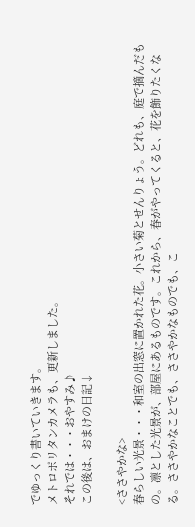でゆっくり書いていきます。
メトロポリタンカメラも、更新しました。
それでは・・・おやすみ♪
この後は、おまけの日記↓

<ささやかな>
春らしい光景・・・和室の出窓に置かれた花。小さい菊とせんりょう。どれも、庭で摘んだもの。凛とした光景が、部屋にあるものです。これから、春がやってくると、花を飾りたくなる。ささやかなことでも、ささやかなものでも、こ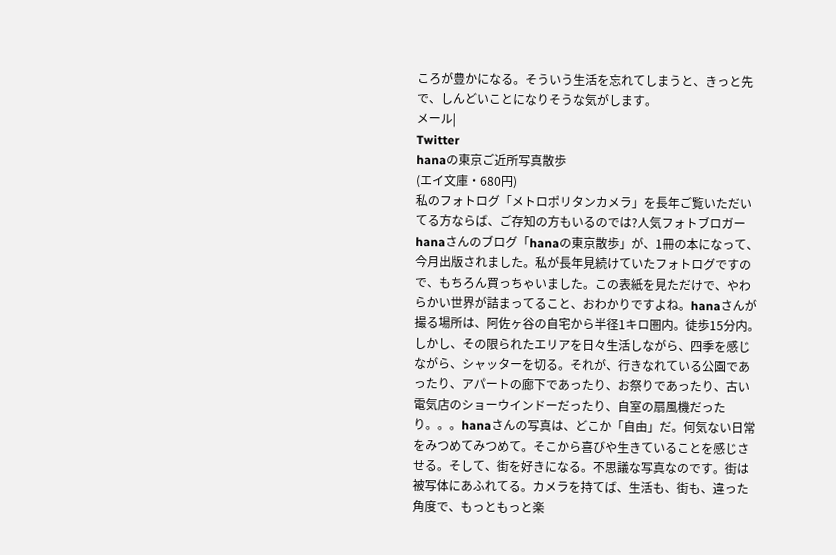ころが豊かになる。そういう生活を忘れてしまうと、きっと先で、しんどいことになりそうな気がします。
メール|
Twitter
hanaの東京ご近所写真散歩
(エイ文庫・680円)
私のフォトログ「メトロポリタンカメラ」を長年ご覧いただいてる方ならば、ご存知の方もいるのでは?人気フォトブロガーhanaさんのブログ「hanaの東京散歩」が、1冊の本になって、今月出版されました。私が長年見続けていたフォトログですので、もちろん買っちゃいました。この表紙を見ただけで、やわらかい世界が詰まってること、おわかりですよね。hanaさんが撮る場所は、阿佐ヶ谷の自宅から半径1キロ圏内。徒歩15分内。しかし、その限られたエリアを日々生活しながら、四季を感じながら、シャッターを切る。それが、行きなれている公園であったり、アパートの廊下であったり、お祭りであったり、古い電気店のショーウインドーだったり、自室の扇風機だったり。。。hanaさんの写真は、どこか「自由」だ。何気ない日常をみつめてみつめて。そこから喜びや生きていることを感じさせる。そして、街を好きになる。不思議な写真なのです。街は被写体にあふれてる。カメラを持てば、生活も、街も、違った角度で、もっともっと楽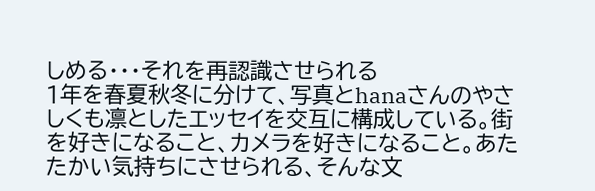しめる・・・それを再認識させられる
1年を春夏秋冬に分けて、写真とhanaさんのやさしくも凛としたエッセイを交互に構成している。街を好きになること、カメラを好きになること。あたたかい気持ちにさせられる、そんな文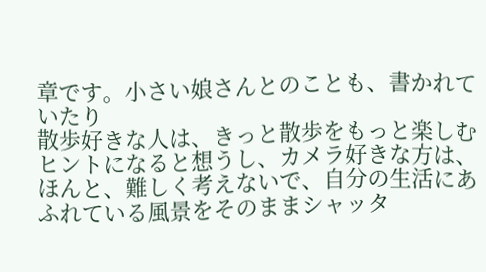章です。小さい娘さんとのことも、書かれていたり
散歩好きな人は、きっと散歩をもっと楽しむヒントになると想うし、カメラ好きな方は、ほんと、難しく考えないで、自分の生活にあふれている風景をそのままシャッタ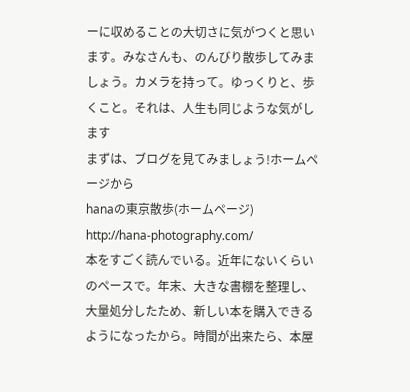ーに収めることの大切さに気がつくと思います。みなさんも、のんびり散歩してみましょう。カメラを持って。ゆっくりと、歩くこと。それは、人生も同じような気がします
まずは、ブログを見てみましょう!ホームページから
hanaの東京散歩(ホームページ)
http://hana-photography.com/
本をすごく読んでいる。近年にないくらいのペースで。年末、大きな書棚を整理し、大量処分したため、新しい本を購入できるようになったから。時間が出来たら、本屋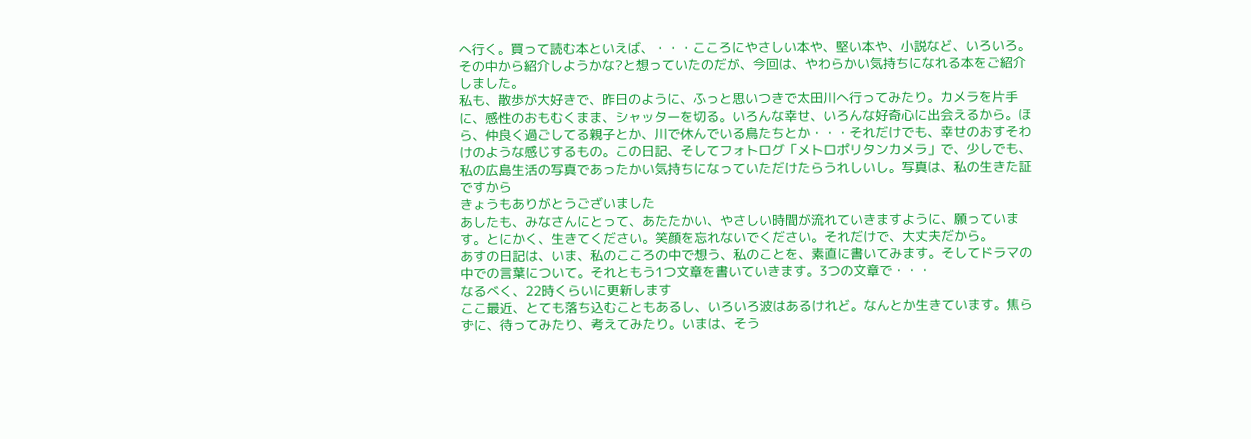へ行く。買って読む本といえば、・・・こころにやさしい本や、堅い本や、小説など、いろいろ。その中から紹介しようかな?と想っていたのだが、今回は、やわらかい気持ちになれる本をご紹介しました。
私も、散歩が大好きで、昨日のように、ふっと思いつきで太田川へ行ってみたり。カメラを片手に、感性のおもむくまま、シャッターを切る。いろんな幸せ、いろんな好奇心に出会えるから。ほら、仲良く過ごしてる親子とか、川で休んでいる鳥たちとか・・・それだけでも、幸せのおすそわけのような感じするもの。この日記、そしてフォトログ「メトロポリタンカメラ」で、少しでも、私の広島生活の写真であったかい気持ちになっていただけたらうれしいし。写真は、私の生きた証ですから
きょうもありがとうございました
あしたも、みなさんにとって、あたたかい、やさしい時間が流れていきますように、願っています。とにかく、生きてください。笑顔を忘れないでください。それだけで、大丈夫だから。
あすの日記は、いま、私のこころの中で想う、私のことを、素直に書いてみます。そしてドラマの中での言葉について。それともう1つ文章を書いていきます。3つの文章で・・・
なるべく、22時くらいに更新します
ここ最近、とても落ち込むこともあるし、いろいろ波はあるけれど。なんとか生きています。焦らずに、待ってみたり、考えてみたり。いまは、そう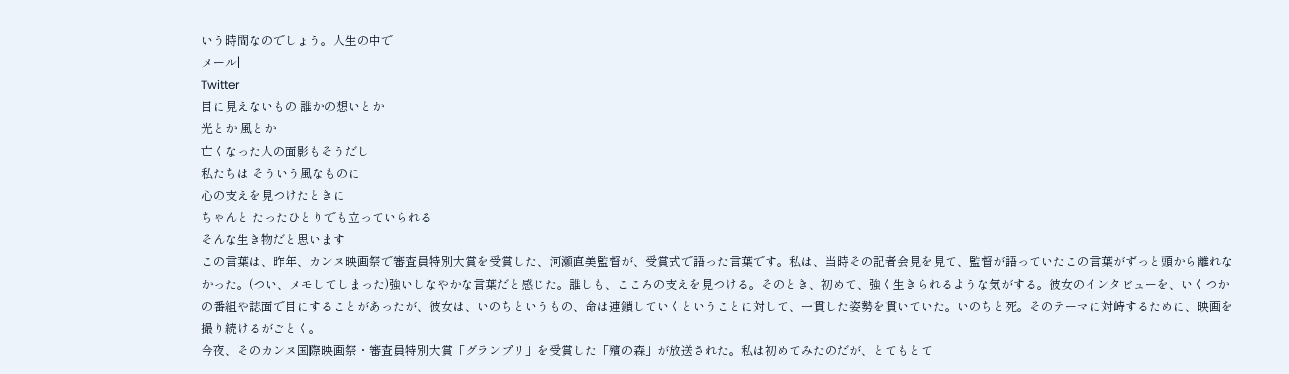いう時間なのでしょう。人生の中で
メール|
Twitter
目に見えないもの 誰かの想いとか
光とか 風とか
亡くなった人の面影もそうだし
私たちは そういう風なものに
心の支えを見つけたときに
ちゃんと たったひとりでも立っていられる
そんな生き物だと思います
この言葉は、昨年、カンヌ映画祭で審査員特別大賞を受賞した、河瀬直美監督が、受賞式で語った言葉です。私は、当時その記者会見を見て、監督が語っていたこの言葉がずっと頭から離れなかった。(つい、メモしてしまった)強いしなやかな言葉だと感じた。誰しも、こころの支えを見つける。そのとき、初めて、強く生きられるような気がする。彼女のインタビューを、いくつかの番組や誌面で目にすることがあったが、彼女は、いのちというもの、命は連鎖していくということに対して、一貫した姿勢を貫いていた。いのちと死。そのテーマに対峙するために、映画を撮り続けるがごとく。
今夜、そのカンヌ国際映画祭・審査員特別大賞「グランプリ」を受賞した「殯の森」が放送された。私は初めてみたのだが、とてもとて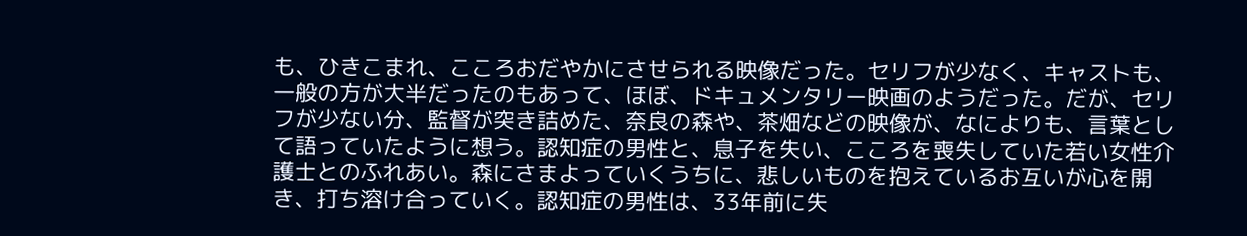も、ひきこまれ、こころおだやかにさせられる映像だった。セリフが少なく、キャストも、一般の方が大半だったのもあって、ほぼ、ドキュメンタリー映画のようだった。だが、セリフが少ない分、監督が突き詰めた、奈良の森や、茶畑などの映像が、なによりも、言葉として語っていたように想う。認知症の男性と、息子を失い、こころを喪失していた若い女性介護士とのふれあい。森にさまよっていくうちに、悲しいものを抱えているお互いが心を開き、打ち溶け合っていく。認知症の男性は、33年前に失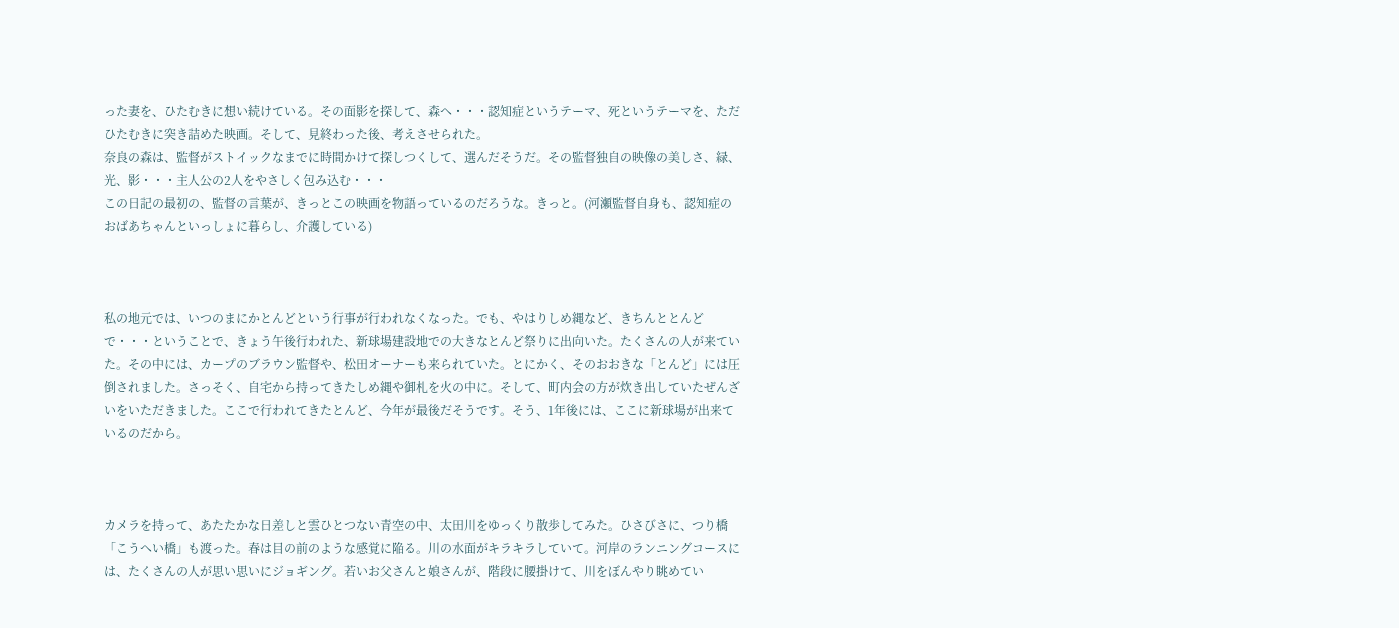った妻を、ひたむきに想い続けている。その面影を探して、森へ・・・認知症というテーマ、死というテーマを、ただひたむきに突き詰めた映画。そして、見終わった後、考えさせられた。
奈良の森は、監督がストイックなまでに時間かけて探しつくして、選んだそうだ。その監督独自の映像の美しさ、緑、光、影・・・主人公の2人をやさしく包み込む・・・
この日記の最初の、監督の言葉が、きっとこの映画を物語っているのだろうな。きっと。(河瀬監督自身も、認知症のおばあちゃんといっしょに暮らし、介護している)



私の地元では、いつのまにかとんどという行事が行われなくなった。でも、やはりしめ縄など、きちんととんどで・・・ということで、きょう午後行われた、新球場建設地での大きなとんど祭りに出向いた。たくさんの人が来ていた。その中には、カープのブラウン監督や、松田オーナーも来られていた。とにかく、そのおおきな「とんど」には圧倒されました。さっそく、自宅から持ってきたしめ縄や御札を火の中に。そして、町内会の方が炊き出していたぜんざいをいただきました。ここで行われてきたとんど、今年が最後だそうです。そう、1年後には、ここに新球場が出来ているのだから。



カメラを持って、あたたかな日差しと雲ひとつない青空の中、太田川をゆっくり散歩してみた。ひさびさに、つり橋「こうへい橋」も渡った。春は目の前のような感覚に陥る。川の水面がキラキラしていて。河岸のランニングコースには、たくさんの人が思い思いにジョギング。若いお父さんと娘さんが、階段に腰掛けて、川をぼんやり眺めてい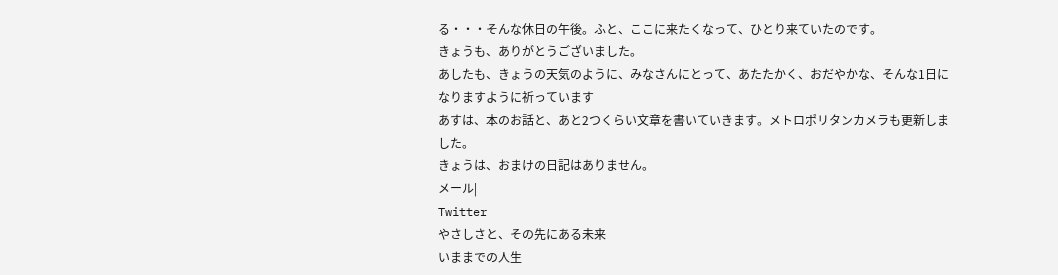る・・・そんな休日の午後。ふと、ここに来たくなって、ひとり来ていたのです。
きょうも、ありがとうございました。
あしたも、きょうの天気のように、みなさんにとって、あたたかく、おだやかな、そんな1日になりますように祈っています
あすは、本のお話と、あと2つくらい文章を書いていきます。メトロポリタンカメラも更新しました。
きょうは、おまけの日記はありません。
メール|
Twitter
やさしさと、その先にある未来
いままでの人生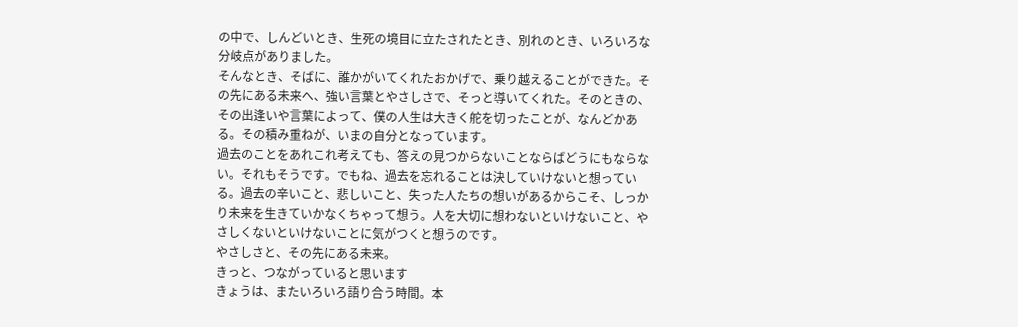の中で、しんどいとき、生死の境目に立たされたとき、別れのとき、いろいろな分岐点がありました。
そんなとき、そばに、誰かがいてくれたおかげで、乗り越えることができた。その先にある未来へ、強い言葉とやさしさで、そっと導いてくれた。そのときの、その出逢いや言葉によって、僕の人生は大きく舵を切ったことが、なんどかある。その積み重ねが、いまの自分となっています。
過去のことをあれこれ考えても、答えの見つからないことならばどうにもならない。それもそうです。でもね、過去を忘れることは決していけないと想っている。過去の辛いこと、悲しいこと、失った人たちの想いがあるからこそ、しっかり未来を生きていかなくちゃって想う。人を大切に想わないといけないこと、やさしくないといけないことに気がつくと想うのです。
やさしさと、その先にある未来。
きっと、つながっていると思います
きょうは、またいろいろ語り合う時間。本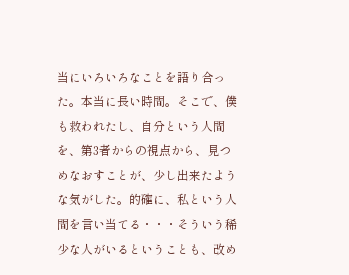当にいろいろなことを語り合った。本当に長い時間。そこで、僕も救われたし、自分という人間を、第3者からの視点から、見つめなおすことが、少し出来たような気がした。的確に、私という人間を言い当てる・・・そういう稀少な人がいるということも、改め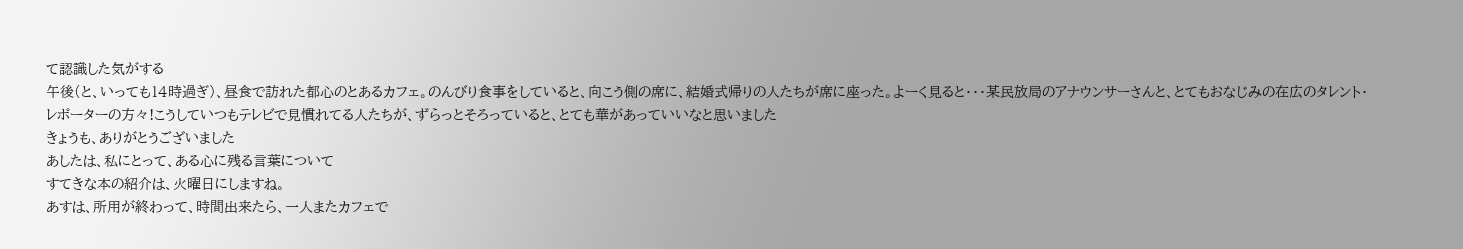て認識した気がする
午後(と、いっても14時過ぎ)、昼食で訪れた都心のとあるカフェ。のんびり食事をしていると、向こう側の席に、結婚式帰りの人たちが席に座った。よーく見ると・・・某民放局のアナウンサーさんと、とてもおなじみの在広のタレント・レポーターの方々!こうしていつもテレビで見慣れてる人たちが、ずらっとそろっていると、とても華があっていいなと思いました
きょうも、ありがとうございました
あしたは、私にとって、ある心に残る言葉について
すてきな本の紹介は、火曜日にしますね。
あすは、所用が終わって、時間出来たら、一人またカフェで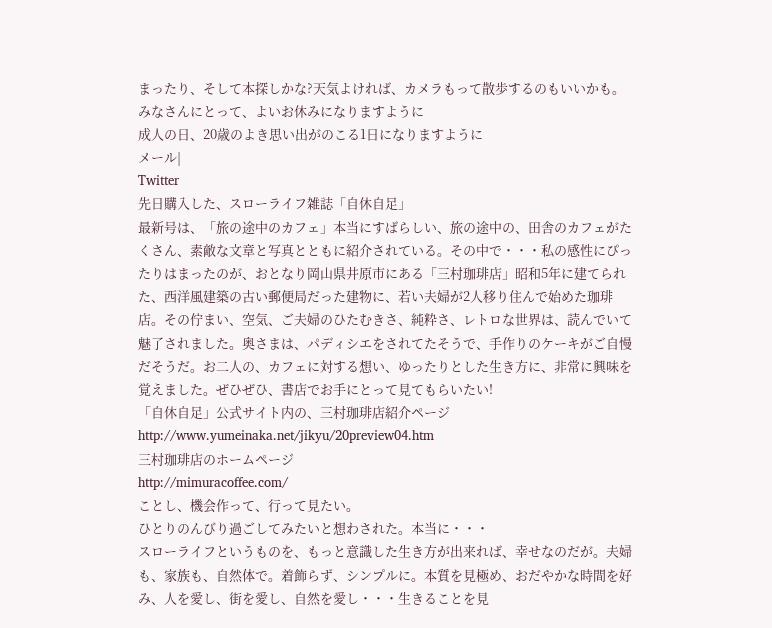まったり、そして本探しかな?天気よければ、カメラもって散歩するのもいいかも。
みなさんにとって、よいお休みになりますように
成人の日、20歳のよき思い出がのこる1日になりますように
メール|
Twitter
先日購入した、スローライフ雑誌「自休自足」
最新号は、「旅の途中のカフェ」本当にすばらしい、旅の途中の、田舎のカフェがたくさん、素敵な文章と写真とともに紹介されている。その中で・・・私の感性にぴったりはまったのが、おとなり岡山県井原市にある「三村珈琲店」昭和5年に建てられた、西洋風建築の古い郵便局だった建物に、若い夫婦が2人移り住んで始めた珈琲店。その佇まい、空気、ご夫婦のひたむきさ、純粋さ、レトロな世界は、読んでいて魅了されました。奥さまは、パディシエをされてたそうで、手作りのケーキがご自慢だそうだ。お二人の、カフェに対する想い、ゆったりとした生き方に、非常に興味を覚えました。ぜひぜひ、書店でお手にとって見てもらいたい!
「自休自足」公式サイト内の、三村珈琲店紹介ページ
http://www.yumeinaka.net/jikyu/20preview04.htm
三村珈琲店のホームページ
http://mimuracoffee.com/
ことし、機会作って、行って見たい。
ひとりのんびり過ごしてみたいと想わされた。本当に・・・
スローライフというものを、もっと意識した生き方が出来れば、幸せなのだが。夫婦も、家族も、自然体で。着飾らず、シンプルに。本質を見極め、おだやかな時間を好み、人を愛し、街を愛し、自然を愛し・・・生きることを見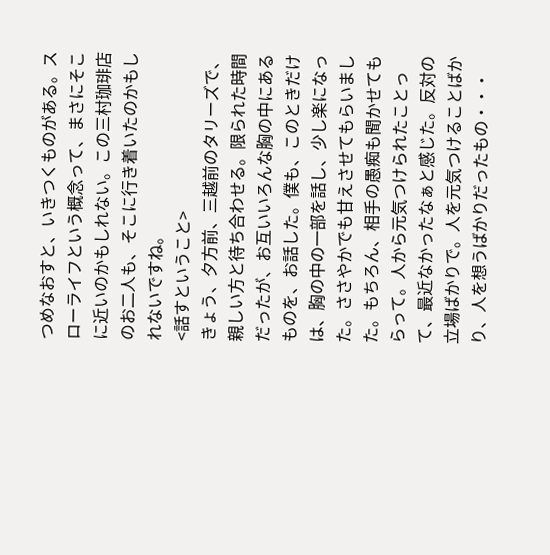つめなおすと、いきつくものがある。スローライフという概念って、まさにそこに近いのかもしれない。この三村珈琲店のお二人も、そこに行き着いたのかもしれないですね。
<話すということ>
きょう、夕方前、三越前のタリーズで、親しい方と待ち合わせる。限られた時間だったが、お互いいろんな胸の中にあるものを、お話した。僕も、このときだけは、胸の中の一部を話し、少し楽になった。ささやかでも甘えさせてもらいました。もちろん、相手の愚痴も聞かせてもらって。人から元気つけられたことって、最近なかったなぁと感じた。反対の立場ばかりで。人を元気つけることばかり、人を想うばかりだったもの・・・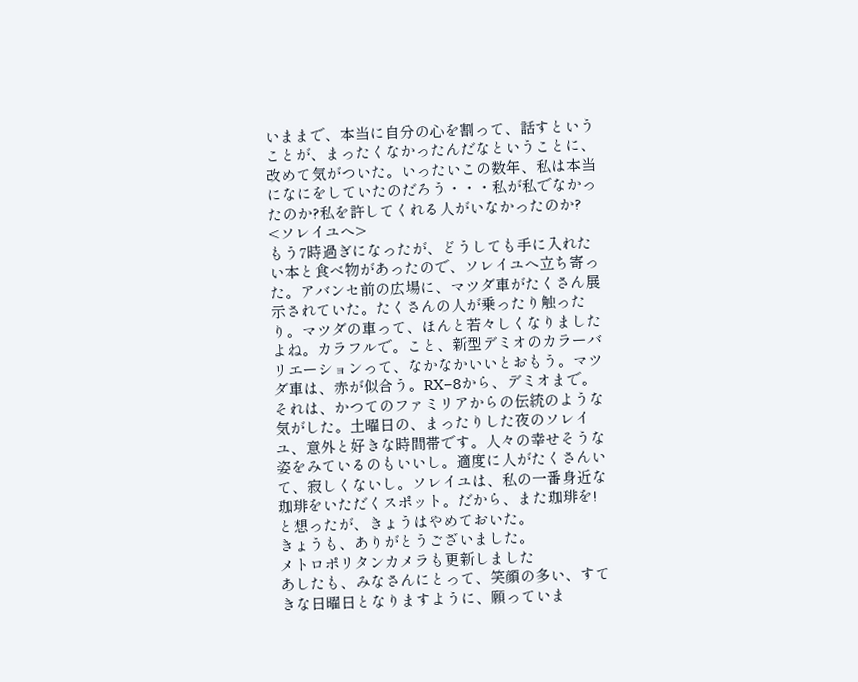いままで、本当に自分の心を割って、話すということが、まったくなかったんだなということに、改めて気がついた。いったいこの数年、私は本当になにをしていたのだろう・・・私が私でなかったのか?私を許してくれる人がいなかったのか?
<ソレイユへ>
もう7時過ぎになったが、どうしても手に入れたい本と食べ物があったので、ソレイユへ立ち寄った。アバンセ前の広場に、マツダ車がたくさん展示されていた。たくさんの人が乗ったり触ったり。マツダの車って、ほんと若々しくなりましたよね。カラフルで。こと、新型デミオのカラーバリエーションって、なかなかいいとおもう。マツダ車は、赤が似合う。RX−8から、デミオまで。それは、かつてのファミリアからの伝統のような気がした。土曜日の、まったりした夜のソレイユ、意外と好きな時間帯です。人々の幸せそうな姿をみているのもいいし。適度に人がたくさんいて、寂しくないし。ソレイユは、私の一番身近な珈琲をいただくスポット。だから、また珈琲を!と想ったが、きょうはやめておいた。
きょうも、ありがとうございました。
メトロポリタンカメラも更新しました
あしたも、みなさんにとって、笑顔の多い、すてきな日曜日となりますように、願っていま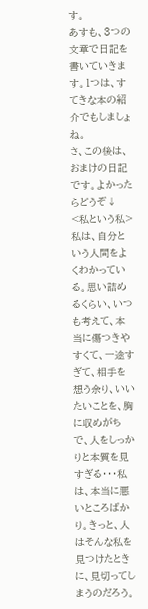す。
あすも、3つの文章で日記を書いていきます。1つは、すてきな本の紹介でもしましょね。
さ、この後は、おまけの日記です。よかったらどうぞ↓
<私という私>
私は、自分という人間をよくわかっている。思い詰めるくらい、いつも考えて、本当に傷つきやすくて、一途すぎて、相手を想う余り、いいたいことを、胸に収めがちで、人をしっかりと本質を見すぎる・・・私は、本当に悪いところばかり。きっと、人はそんな私を見つけたときに、見切ってしまうのだろう。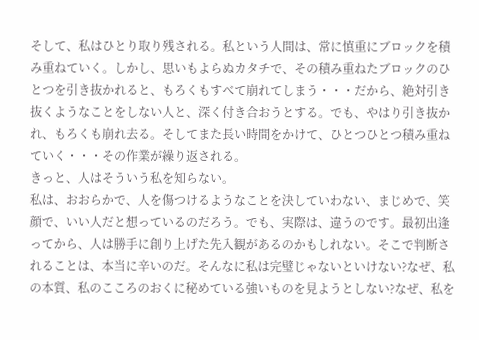そして、私はひとり取り残される。私という人間は、常に慎重にブロックを積み重ねていく。しかし、思いもよらぬカタチで、その積み重ねたブロックのひとつを引き抜かれると、もろくもすべて崩れてしまう・・・だから、絶対引き抜くようなことをしない人と、深く付き合おうとする。でも、やはり引き抜かれ、もろくも崩れ去る。そしてまた長い時間をかけて、ひとつひとつ積み重ねていく・・・その作業が繰り返される。
きっと、人はそういう私を知らない。
私は、おおらかで、人を傷つけるようなことを決していわない、まじめで、笑顔で、いい人だと想っているのだろう。でも、実際は、違うのです。最初出逢ってから、人は勝手に創り上げた先入観があるのかもしれない。そこで判断されることは、本当に辛いのだ。そんなに私は完璧じゃないといけない?なぜ、私の本質、私のこころのおくに秘めている強いものを見ようとしない?なぜ、私を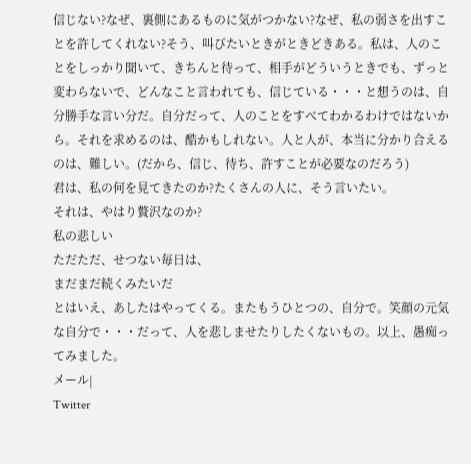信じない?なぜ、裏側にあるものに気がつかない?なぜ、私の弱さを出すことを許してくれない?そう、叫びたいときがときどきある。私は、人のことをしっかり聞いて、きちんと待って、相手がどういうときでも、ずっと変わらないで、どんなこと言われても、信じている・・・と想うのは、自分勝手な言い分だ。自分だって、人のことをすべてわかるわけではないから。それを求めるのは、酷かもしれない。人と人が、本当に分かり合えるのは、難しい。(だから、信じ、待ち、許すことが必要なのだろう)
君は、私の何を見てきたのか?たくさんの人に、そう言いたい。
それは、やはり贅沢なのか?
私の悲しい
ただただ、せつない毎日は、
まだまだ続くみたいだ
とはいえ、あしたはやってくる。またもうひとつの、自分で。笑顔の元気な自分で・・・だって、人を悲しませたりしたくないもの。以上、愚痴ってみました。
メール|
Twitter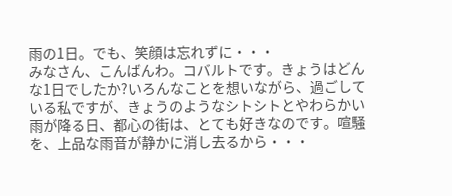雨の1日。でも、笑顔は忘れずに・・・
みなさん、こんばんわ。コバルトです。きょうはどんな1日でしたか?いろんなことを想いながら、過ごしている私ですが、きょうのようなシトシトとやわらかい雨が降る日、都心の街は、とても好きなのです。喧騒を、上品な雨音が静かに消し去るから・・・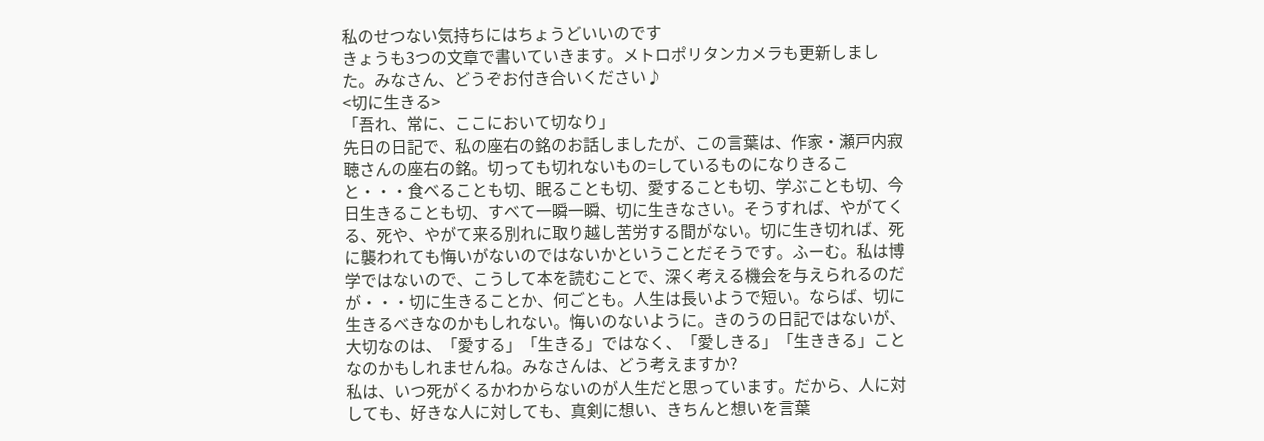私のせつない気持ちにはちょうどいいのです
きょうも3つの文章で書いていきます。メトロポリタンカメラも更新しました。みなさん、どうぞお付き合いください♪
<切に生きる>
「吾れ、常に、ここにおいて切なり」
先日の日記で、私の座右の銘のお話しましたが、この言葉は、作家・瀬戸内寂聴さんの座右の銘。切っても切れないもの=しているものになりきること・・・食べることも切、眠ることも切、愛することも切、学ぶことも切、今日生きることも切、すべて一瞬一瞬、切に生きなさい。そうすれば、やがてくる、死や、やがて来る別れに取り越し苦労する間がない。切に生き切れば、死に襲われても悔いがないのではないかということだそうです。ふーむ。私は博学ではないので、こうして本を読むことで、深く考える機会を与えられるのだが・・・切に生きることか、何ごとも。人生は長いようで短い。ならば、切に生きるべきなのかもしれない。悔いのないように。きのうの日記ではないが、大切なのは、「愛する」「生きる」ではなく、「愛しきる」「生ききる」ことなのかもしれませんね。みなさんは、どう考えますか?
私は、いつ死がくるかわからないのが人生だと思っています。だから、人に対しても、好きな人に対しても、真剣に想い、きちんと想いを言葉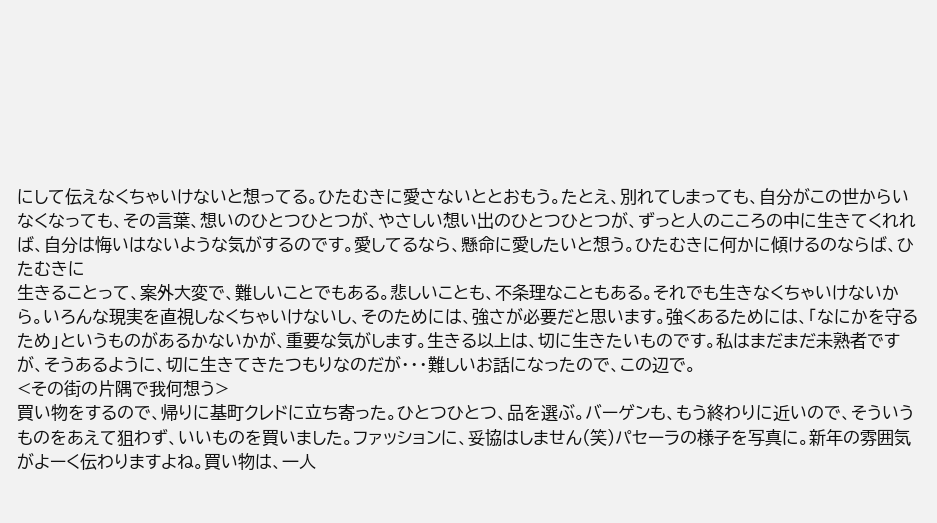にして伝えなくちゃいけないと想ってる。ひたむきに愛さないととおもう。たとえ、別れてしまっても、自分がこの世からいなくなっても、その言葉、想いのひとつひとつが、やさしい想い出のひとつひとつが、ずっと人のこころの中に生きてくれれば、自分は悔いはないような気がするのです。愛してるなら、懸命に愛したいと想う。ひたむきに何かに傾けるのならば、ひたむきに
生きることって、案外大変で、難しいことでもある。悲しいことも、不条理なこともある。それでも生きなくちゃいけないから。いろんな現実を直視しなくちゃいけないし、そのためには、強さが必要だと思います。強くあるためには、「なにかを守るため」というものがあるかないかが、重要な気がします。生きる以上は、切に生きたいものです。私はまだまだ未熟者ですが、そうあるように、切に生きてきたつもりなのだが・・・難しいお話になったので、この辺で。
<その街の片隅で我何想う>
買い物をするので、帰りに基町クレドに立ち寄った。ひとつひとつ、品を選ぶ。バーゲンも、もう終わりに近いので、そういうものをあえて狙わず、いいものを買いました。ファッションに、妥協はしません(笑)パセーラの様子を写真に。新年の雰囲気がよーく伝わりますよね。買い物は、一人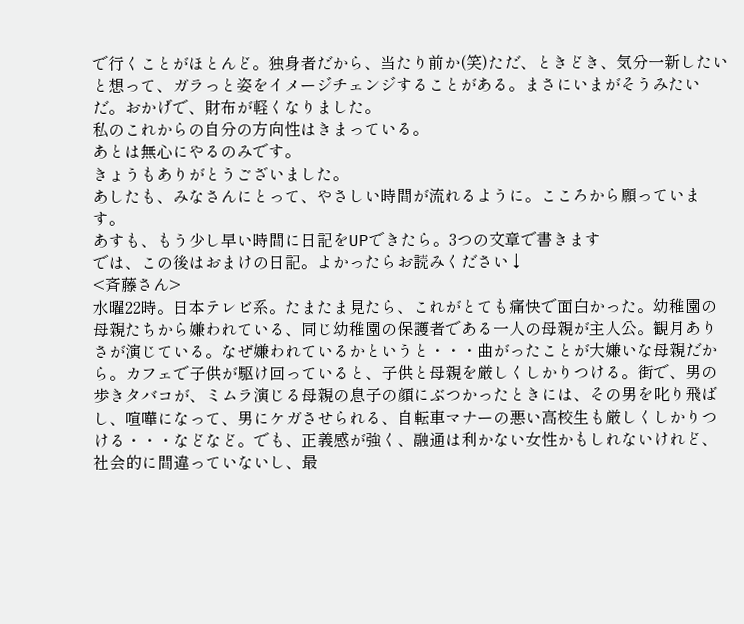で行くことがほとんど。独身者だから、当たり前か(笑)ただ、ときどき、気分一新したいと想って、ガラっと姿をイメージチェンジすることがある。まさにいまがそうみたいだ。おかげで、財布が軽くなりました。
私のこれからの自分の方向性はきまっている。
あとは無心にやるのみです。
きょうもありがとうございました。
あしたも、みなさんにとって、やさしい時間が流れるように。こころから願っています。
あすも、もう少し早い時間に日記をUPできたら。3つの文章で書きます
では、この後はおまけの日記。よかったらお読みください↓
<斉藤さん>
水曜22時。日本テレビ系。たまたま見たら、これがとても痛快で面白かった。幼稚園の母親たちから嫌われている、同じ幼稚園の保護者である一人の母親が主人公。観月ありさが演じている。なぜ嫌われているかというと・・・曲がったことが大嫌いな母親だから。カフェで子供が駆け回っていると、子供と母親を厳しくしかりつける。街で、男の歩きタバコが、ミムラ演じる母親の息子の顔にぶつかったときには、その男を叱り飛ばし、喧嘩になって、男にケガさせられる、自転車マナーの悪い高校生も厳しくしかりつける・・・などなど。でも、正義感が強く、融通は利かない女性かもしれないけれど、社会的に間違っていないし、最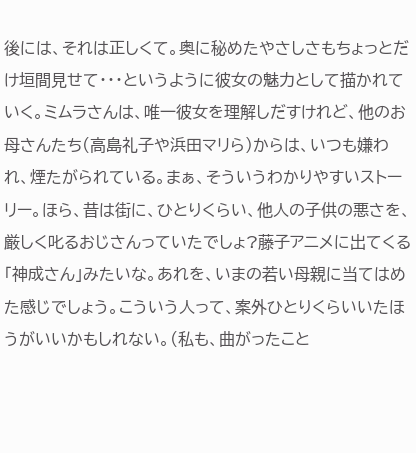後には、それは正しくて。奥に秘めたやさしさもちょっとだけ垣間見せて・・・というように彼女の魅力として描かれていく。ミムラさんは、唯一彼女を理解しだすけれど、他のお母さんたち(高島礼子や浜田マリら)からは、いつも嫌われ、煙たがられている。まぁ、そういうわかりやすいストーリー。ほら、昔は街に、ひとりくらい、他人の子供の悪さを、厳しく叱るおじさんっていたでしょ?藤子アニメに出てくる「神成さん」みたいな。あれを、いまの若い母親に当てはめた感じでしょう。こういう人って、案外ひとりくらいいたほうがいいかもしれない。(私も、曲がったこと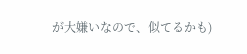が大嫌いなので、似てるかも)